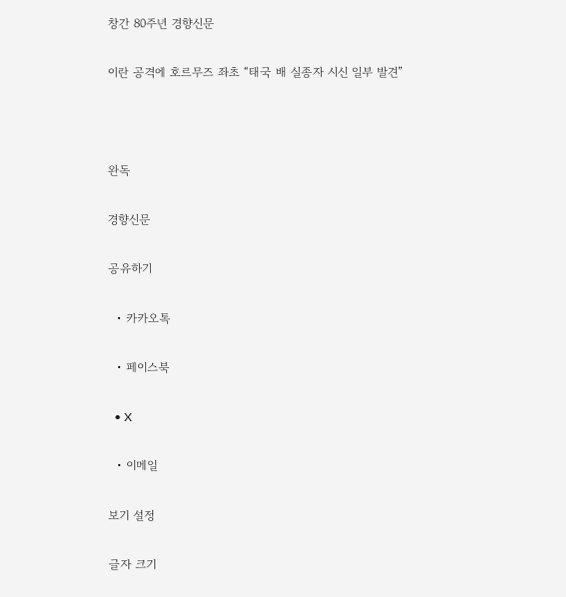창간 80주년 경향신문

이란 공격에 호르무즈 좌초 “태국 배 실종자 시신 일부 발견”



완독

경향신문

공유하기

  • 카카오톡

  • 페이스북

  • X

  • 이메일

보기 설정

글자 크기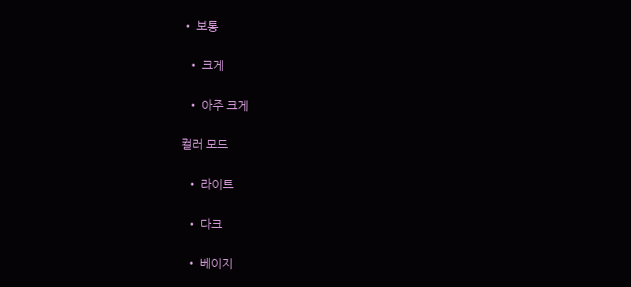• 보통

  • 크게

  • 아주 크게

컬러 모드

  • 라이트

  • 다크

  • 베이지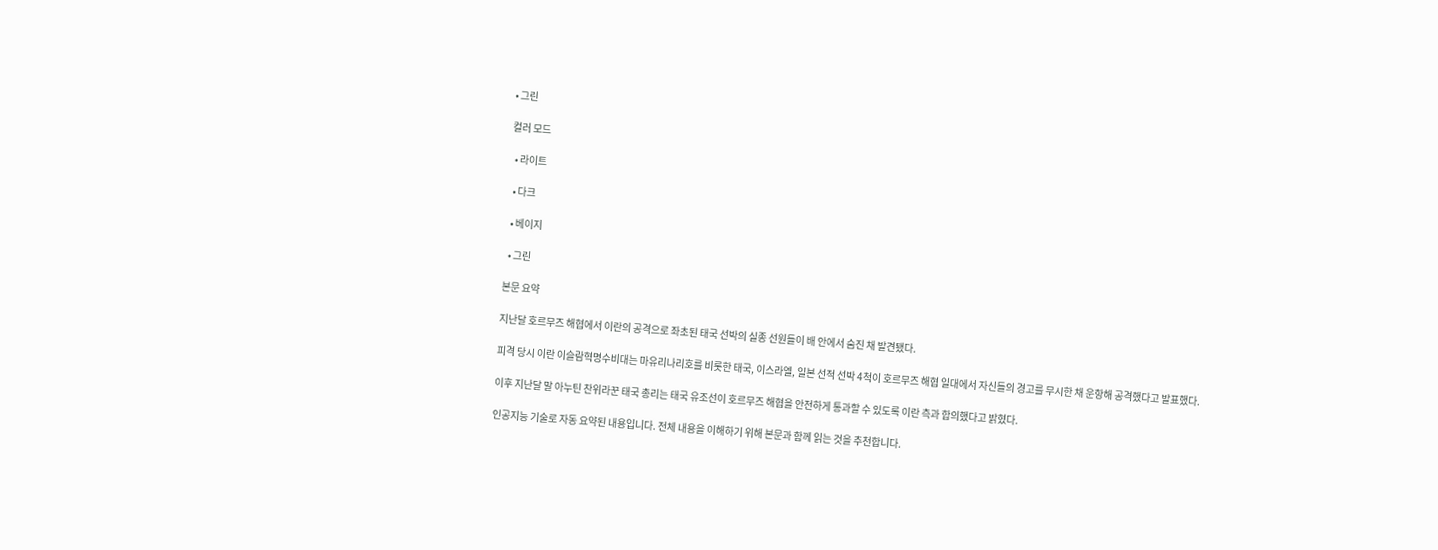• 그린

컬러 모드

  • 라이트

  • 다크

  • 베이지

  • 그린

본문 요약

지난달 호르무즈 해협에서 이란의 공격으로 좌초된 태국 선박의 실종 선원들이 배 안에서 숨진 채 발견됐다.

피격 당시 이란 이슬람혁명수비대는 마유리나리호를 비롯한 태국, 이스라엘, 일본 선적 선박 4척이 호르무즈 해협 일대에서 자신들의 경고를 무시한 채 운항해 공격했다고 발표했다.

이후 지난달 말 아누틴 찬위라꾼 태국 총리는 태국 유조선이 호르무즈 해협을 안전하게 통과할 수 있도록 이란 측과 합의했다고 밝혔다.

인공지능 기술로 자동 요약된 내용입니다. 전체 내용을 이해하기 위해 본문과 함께 읽는 것을 추천합니다.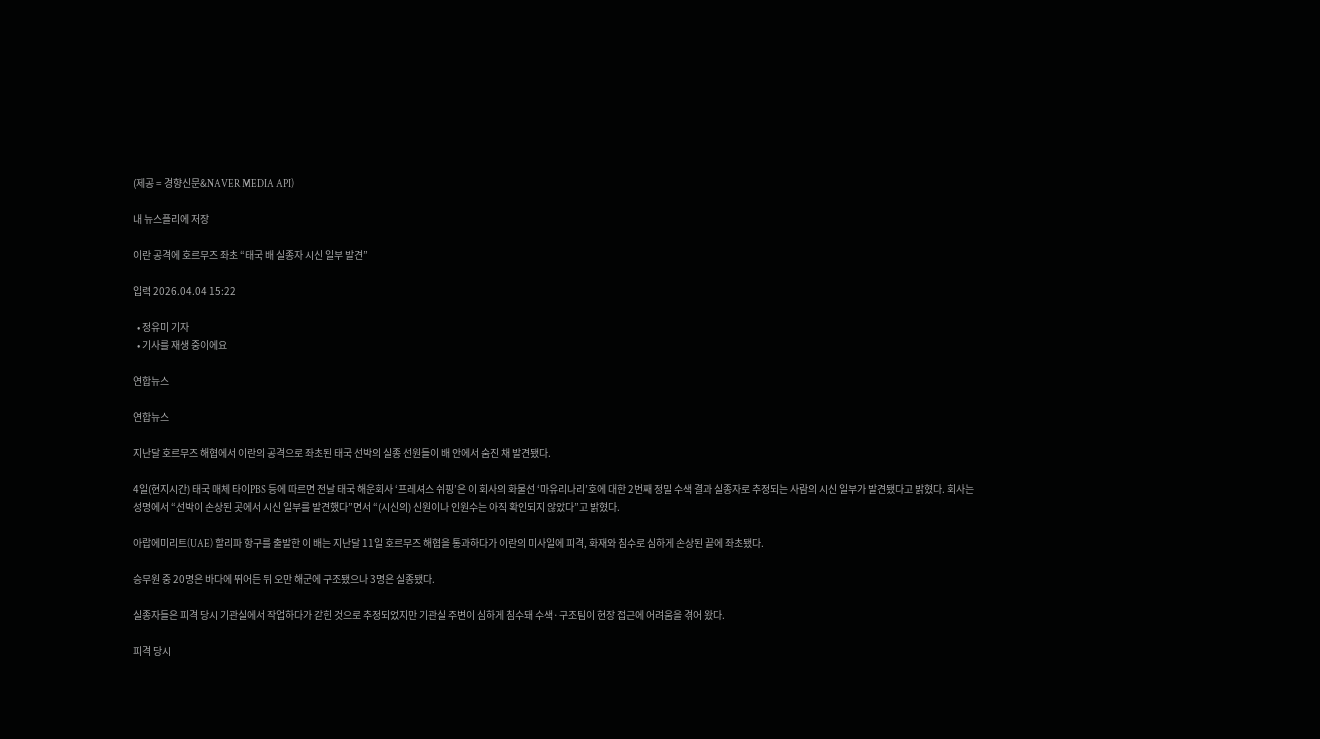(제공 = 경향신문&NAVER MEDIA API)

내 뉴스플리에 저장

이란 공격에 호르무즈 좌초 “태국 배 실종자 시신 일부 발견”

입력 2026.04.04 15:22

  • 정유미 기자
  • 기사를 재생 중이에요

연합뉴스

연합뉴스

지난달 호르무즈 해협에서 이란의 공격으로 좌초된 태국 선박의 실종 선원들이 배 안에서 숨진 채 발견됐다.

4일(현지시간) 태국 매체 타이PBS 등에 따르면 전날 태국 해운회사 ‘프레셔스 쉬핑’은 이 회사의 화물선 ‘마유리나리’호에 대한 2번째 정밀 수색 결과 실종자로 추정되는 사람의 시신 일부가 발견됐다고 밝혔다. 회사는 성명에서 “선박이 손상된 곳에서 시신 일부를 발견했다”면서 “(시신의) 신원이나 인원수는 아직 확인되지 않았다”고 밝혔다.

아랍에미리트(UAE) 할리파 항구를 출발한 이 배는 지난달 11일 호르무즈 해협을 통과하다가 이란의 미사일에 피격, 화재와 침수로 심하게 손상된 끝에 좌초됐다.

승무원 중 20명은 바다에 뛰어든 뒤 오만 해군에 구조됐으나 3명은 실종됐다.

실종자들은 피격 당시 기관실에서 작업하다가 갇힌 것으로 추정되었지만 기관실 주변이 심하게 침수돼 수색·구조팀이 현장 접근에 어려움을 겪어 왔다.

피격 당시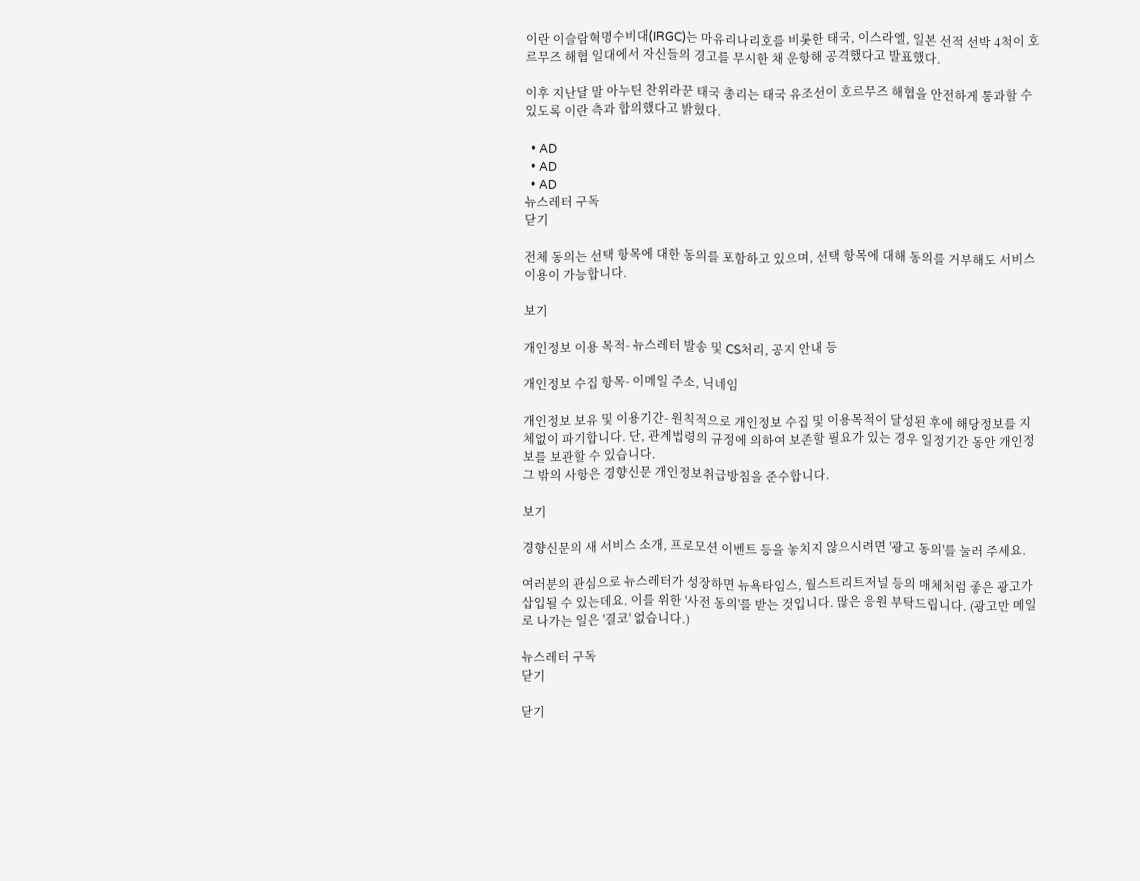이란 이슬람혁명수비대(IRGC)는 마유리나리호를 비롯한 태국, 이스라엘, 일본 선적 선박 4척이 호르무즈 해협 일대에서 자신들의 경고를 무시한 채 운항해 공격했다고 발표했다.

이후 지난달 말 아누틴 찬위라꾼 태국 총리는 태국 유조선이 호르무즈 해협을 안전하게 통과할 수 있도록 이란 측과 합의했다고 밝혔다.

  • AD
  • AD
  • AD
뉴스레터 구독
닫기

전체 동의는 선택 항목에 대한 동의를 포함하고 있으며, 선택 항목에 대해 동의를 거부해도 서비스 이용이 가능합니다.

보기

개인정보 이용 목적- 뉴스레터 발송 및 CS처리, 공지 안내 등

개인정보 수집 항목- 이메일 주소, 닉네임

개인정보 보유 및 이용기간- 원칙적으로 개인정보 수집 및 이용목적이 달성된 후에 해당정보를 지체없이 파기합니다. 단, 관계법령의 규정에 의하여 보존할 필요가 있는 경우 일정기간 동안 개인정보를 보관할 수 있습니다.
그 밖의 사항은 경향신문 개인정보취급방침을 준수합니다.

보기

경향신문의 새 서비스 소개, 프로모션 이벤트 등을 놓치지 않으시려면 '광고 동의'를 눌러 주세요.

여러분의 관심으로 뉴스레터가 성장하면 뉴욕타임스, 월스트리트저널 등의 매체처럼 좋은 광고가 삽입될 수 있는데요. 이를 위한 '사전 동의'를 받는 것입니다. 많은 응원 부탁드립니다. (광고만 메일로 나가는 일은 '결코' 없습니다.)

뉴스레터 구독
닫기

닫기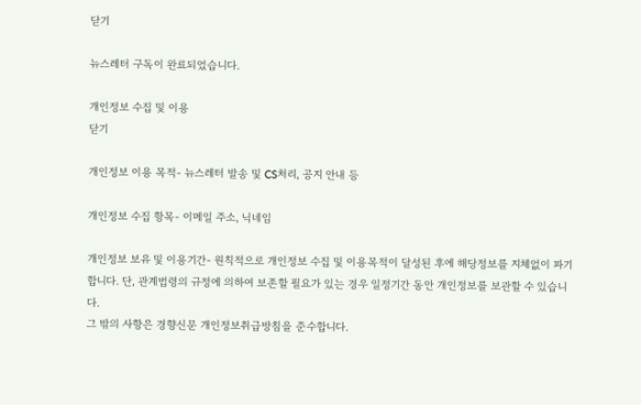닫기

뉴스레터 구독이 완료되었습니다.

개인정보 수집 및 이용
닫기

개인정보 이용 목적- 뉴스레터 발송 및 CS처리, 공지 안내 등

개인정보 수집 항목- 이메일 주소, 닉네임

개인정보 보유 및 이용기간- 원칙적으로 개인정보 수집 및 이용목적이 달성된 후에 해당정보를 지체없이 파기합니다. 단, 관계법령의 규정에 의하여 보존할 필요가 있는 경우 일정기간 동안 개인정보를 보관할 수 있습니다.
그 밖의 사항은 경향신문 개인정보취급방침을 준수합니다.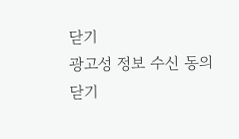닫기
광고성 정보 수신 동의
닫기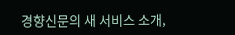경향신문의 새 서비스 소개,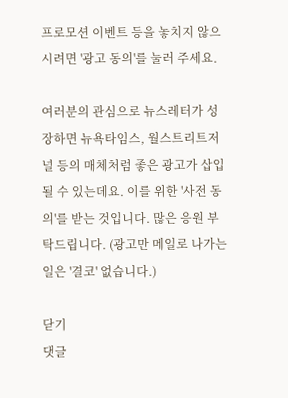프로모션 이벤트 등을 놓치지 않으시려면 '광고 동의'를 눌러 주세요.

여러분의 관심으로 뉴스레터가 성장하면 뉴욕타임스, 월스트리트저널 등의 매체처럼 좋은 광고가 삽입될 수 있는데요. 이를 위한 '사전 동의'를 받는 것입니다. 많은 응원 부탁드립니다. (광고만 메일로 나가는 일은 '결코' 없습니다.)

닫기
댓글